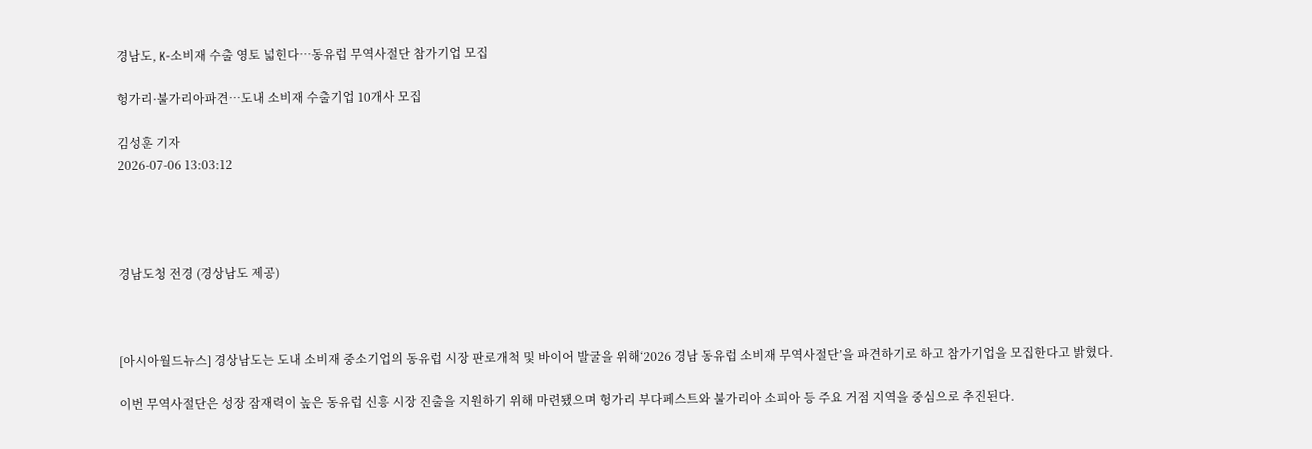경남도, K-소비재 수출 영토 넓힌다…동유럽 무역사절단 참가기업 모집

헝가리·불가리아파견…도내 소비재 수출기업 10개사 모집

김성훈 기자
2026-07-06 13:03:12




경남도청 전경 (경상남도 제공)



[아시아월드뉴스] 경상남도는 도내 소비재 중소기업의 동유럽 시장 판로개척 및 바이어 발굴을 위해‘2026 경남 동유럽 소비재 무역사절단’을 파견하기로 하고 참가기업을 모집한다고 밝혔다.

이번 무역사절단은 성장 잠재력이 높은 동유럽 신흥 시장 진출을 지원하기 위해 마련됐으며 헝가리 부다페스트와 불가리아 소피아 등 주요 거점 지역을 중심으로 추진된다.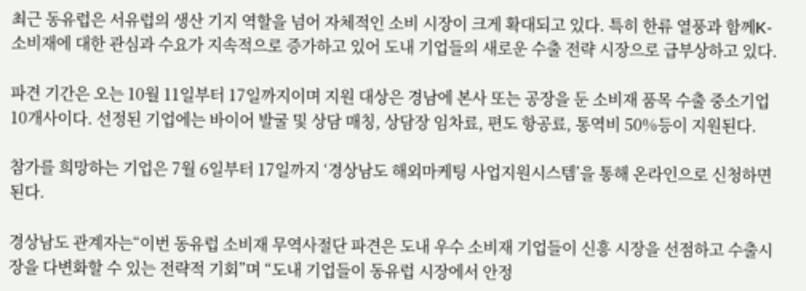최근 동유럽은 서유럽의 생산 기지 역할을 넘어 자체적인 소비 시장이 크게 확대되고 있다. 특히 한류 열풍과 함께K-소비재에 대한 관심과 수요가 지속적으로 증가하고 있어 도내 기업들의 새로운 수출 전략 시장으로 급부상하고 있다.

파견 기간은 오는 10월 11일부터 17일까지이며 지원 대상은 경남에 본사 또는 공장을 둔 소비재 품목 수출 중소기업 10개사이다. 선정된 기업에는 바이어 발굴 및 상담 매칭, 상담장 임차료, 편도 항공료, 통역비 50%등이 지원된다.

참가를 희망하는 기업은 7월 6일부터 17일까지 ‘경상남도 해외마케팅 사업지원시스템’을 통해 온라인으로 신청하면 된다.

경상남도 관계자는“이번 동유럽 소비재 무역사절단 파견은 도내 우수 소비재 기업들이 신흥 시장을 선점하고 수출시장을 다변화할 수 있는 전략적 기회”며 “도내 기업들이 동유럽 시장에서 안정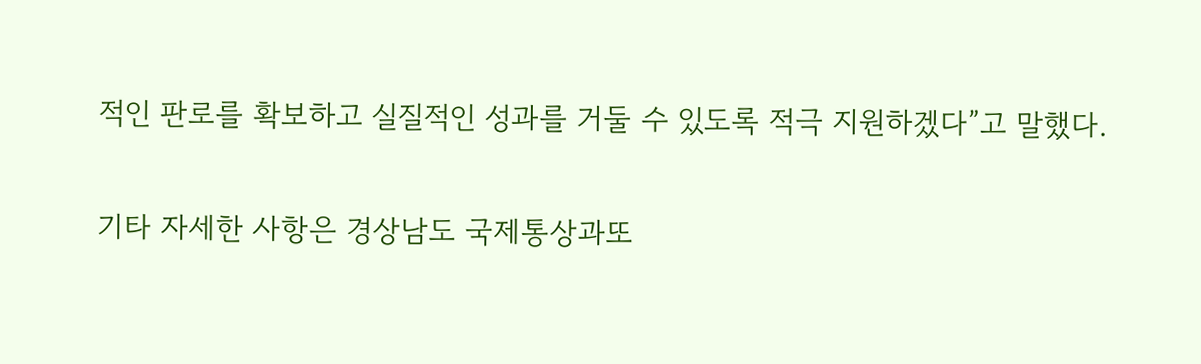적인 판로를 확보하고 실질적인 성과를 거둘 수 있도록 적극 지원하겠다”고 말했다.

기타 자세한 사항은 경상남도 국제통상과또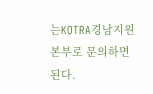는KOTRA경남지원본부로 문의하면 된다.